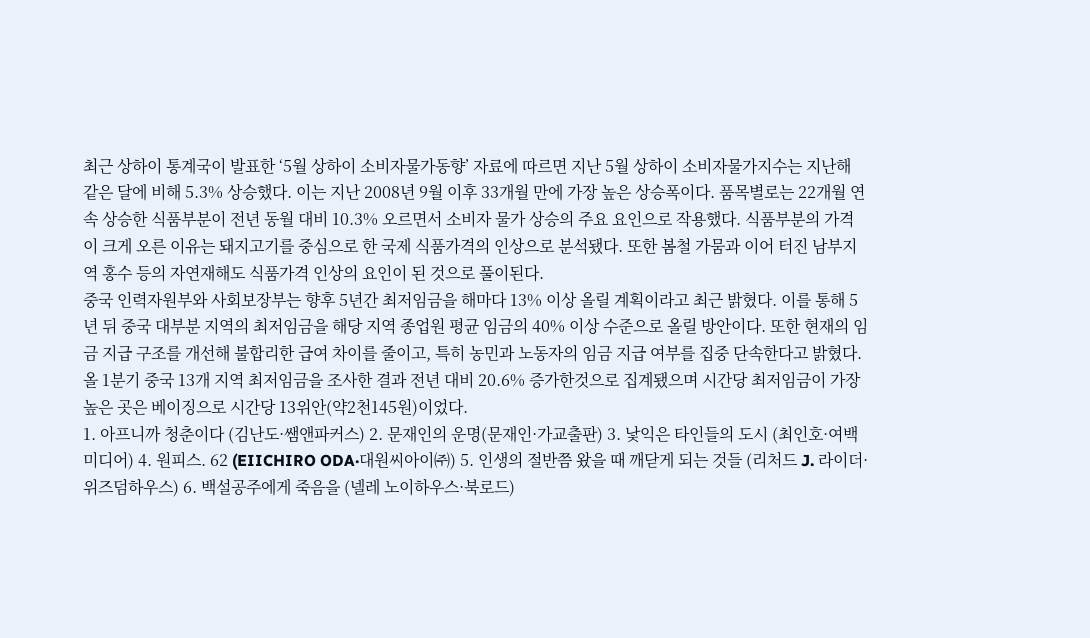최근 상하이 통계국이 발표한 ‘5월 상하이 소비자물가동향’ 자료에 따르면 지난 5월 상하이 소비자물가지수는 지난해 같은 달에 비해 5.3% 상승했다. 이는 지난 2008년 9월 이후 33개월 만에 가장 높은 상승폭이다. 품목별로는 22개월 연속 상승한 식품부분이 전년 동월 대비 10.3% 오르면서 소비자 물가 상승의 주요 요인으로 작용했다. 식품부분의 가격이 크게 오른 이유는 돼지고기를 중심으로 한 국제 식품가격의 인상으로 분석됐다. 또한 봄철 가뭄과 이어 터진 남부지역 홍수 등의 자연재해도 식품가격 인상의 요인이 된 것으로 풀이된다.
중국 인력자원부와 사회보장부는 향후 5년간 최저임금을 해마다 13% 이상 올릴 계획이라고 최근 밝혔다. 이를 통해 5년 뒤 중국 대부분 지역의 최저임금을 해당 지역 종업원 평균 임금의 40% 이상 수준으로 올릴 방안이다. 또한 현재의 임금 지급 구조를 개선해 불합리한 급여 차이를 줄이고, 특히 농민과 노동자의 임금 지급 여부를 집중 단속한다고 밝혔다. 올 1분기 중국 13개 지역 최저임금을 조사한 결과 전년 대비 20.6% 증가한것으로 집계됐으며 시간당 최저임금이 가장 높은 곳은 베이징으로 시간당 13위안(약2천145원)이었다.
1. 아프니까 청춘이다 (김난도·쌤앤파커스) 2. 문재인의 운명(문재인·가교출판) 3. 낯익은 타인들의 도시 (최인호·여백미디어) 4. 원피스. 62 (EIICHIRO ODA·대원씨아이㈜) 5. 인생의 절반쯤 왔을 때 깨닫게 되는 것들 (리처드 J. 라이더·위즈덤하우스) 6. 백설공주에게 죽음을 (넬레 노이하우스·북로드)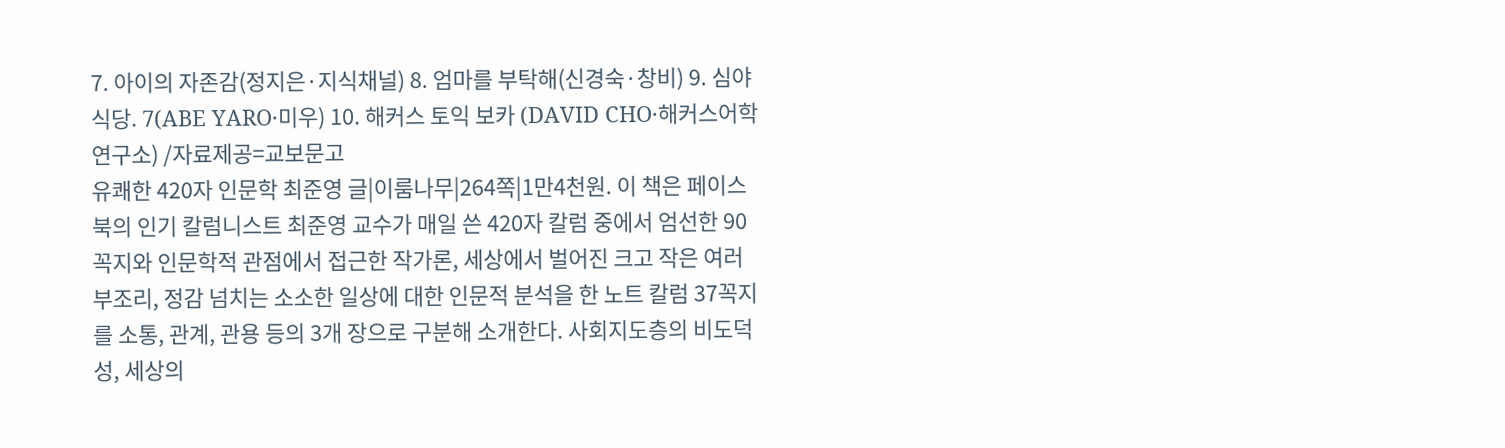7. 아이의 자존감(정지은·지식채널) 8. 엄마를 부탁해(신경숙·창비) 9. 심야식당. 7(ABE YARO·미우) 10. 해커스 토익 보카 (DAVID CHO·해커스어학연구소) /자료제공=교보문고
유쾌한 420자 인문학 최준영 글|이룸나무|264쪽|1만4천원. 이 책은 페이스북의 인기 칼럼니스트 최준영 교수가 매일 쓴 420자 칼럼 중에서 엄선한 90꼭지와 인문학적 관점에서 접근한 작가론, 세상에서 벌어진 크고 작은 여러 부조리, 정감 넘치는 소소한 일상에 대한 인문적 분석을 한 노트 칼럼 37꼭지를 소통, 관계, 관용 등의 3개 장으로 구분해 소개한다. 사회지도층의 비도덕성, 세상의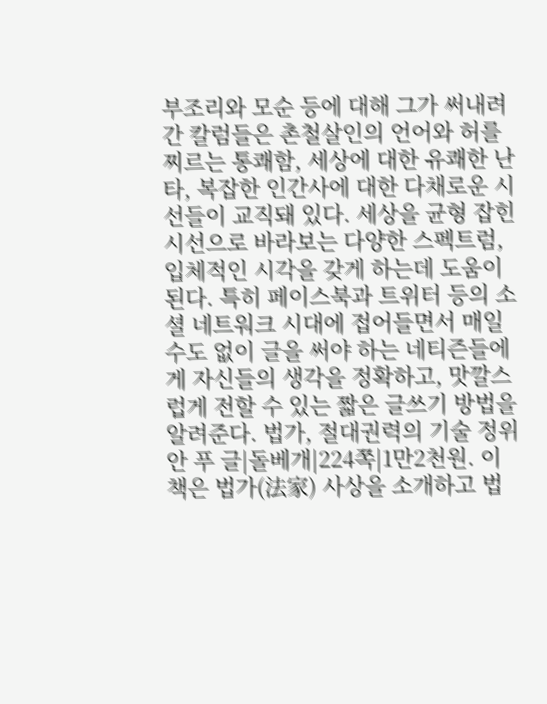부조리와 모순 등에 대해 그가 써내려간 칼럼들은 촌철살인의 언어와 허를 찌르는 통쾌함, 세상에 대한 유쾌한 난타, 복잡한 인간사에 대한 다채로운 시선들이 교직돼 있다. 세상을 균형 잡힌 시선으로 바라보는 다양한 스펙트럼, 입체적인 시각을 갖게 하는데 도움이 된다. 특히 페이스북과 트위터 등의 소셜 네트워크 시대에 접어들면서 매일 수도 없이 글을 써야 하는 네티즌들에게 자신들의 생각을 정확하고, 맛깔스럽게 전할 수 있는 짧은 글쓰기 방법을 알려준다. 법가, 절대권력의 기술 정위안 푸 글|돌베개|224쪽|1만2천원. 이 책은 법가(法家) 사상을 소개하고 법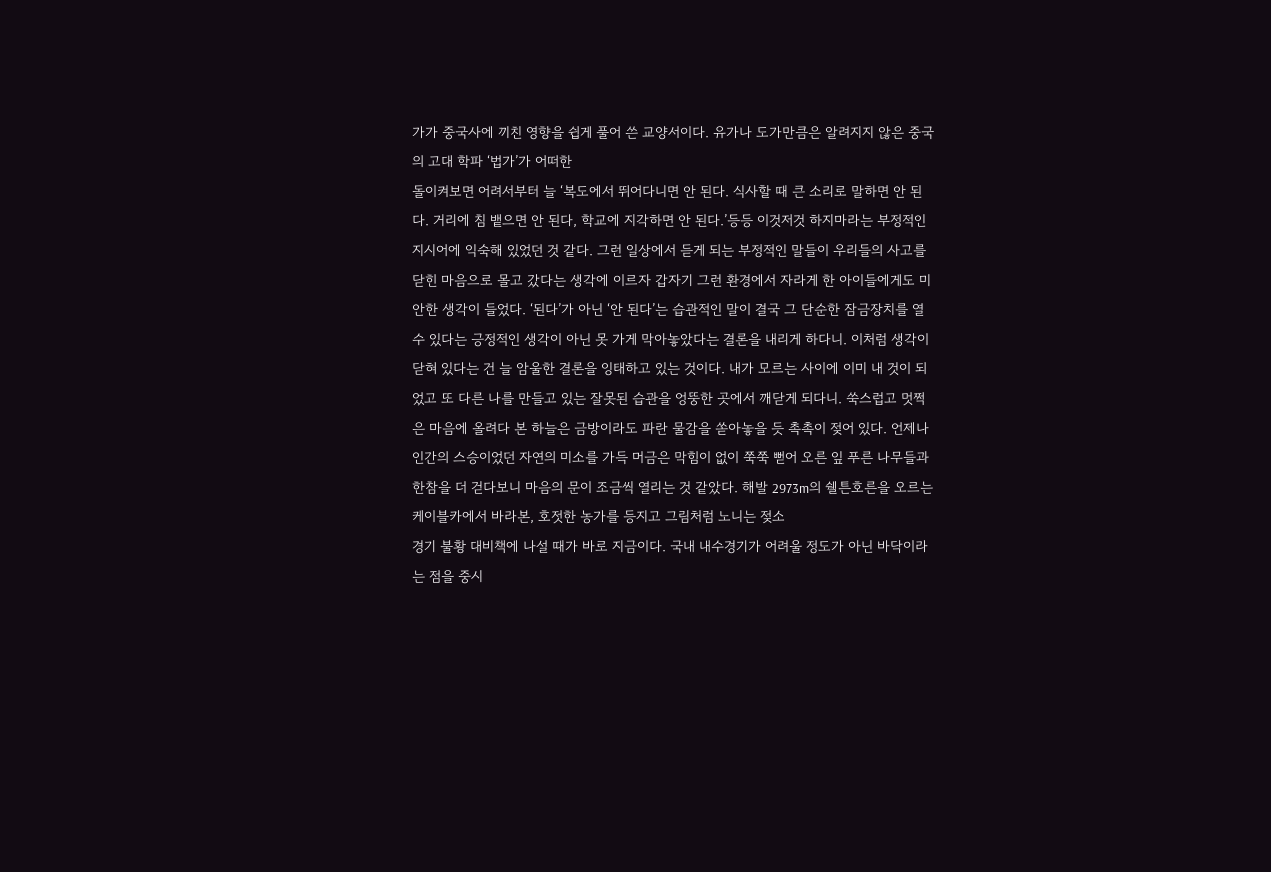가가 중국사에 끼친 영향을 쉽게 풀어 쓴 교양서이다. 유가나 도가만큼은 알려지지 않은 중국의 고대 학파 ‘법가’가 어떠한
돌이켜보면 어려서부터 늘 ‘복도에서 뛰어다니면 안 된다. 식사할 때 큰 소리로 말하면 안 된다. 거리에 침 뱉으면 안 된다, 학교에 지각하면 안 된다.’등등 이것저것 하지마라는 부정적인 지시어에 익숙해 있었던 것 같다. 그런 일상에서 듣게 되는 부정적인 말들이 우리들의 사고를 닫힌 마음으로 몰고 갔다는 생각에 이르자 갑자기 그런 환경에서 자라게 한 아이들에게도 미안한 생각이 들었다. ‘된다’가 아닌 ‘안 된다’는 습관적인 말이 결국 그 단순한 잠금장치를 열수 있다는 긍정적인 생각이 아닌 못 가게 막아놓았다는 결론을 내리게 하다니. 이처럼 생각이 닫혀 있다는 건 늘 암울한 결론을 잉태하고 있는 것이다. 내가 모르는 사이에 이미 내 것이 되었고 또 다른 나를 만들고 있는 잘못된 습관을 엉뚱한 곳에서 깨닫게 되다니. 쑥스럽고 멋쩍은 마음에 올려다 본 하늘은 금방이라도 파란 물감을 쏟아놓을 듯 촉촉이 젖어 있다. 언제나 인간의 스승이었던 자연의 미소를 가득 머금은 막힘이 없이 쭉쭉 뻗어 오른 잎 푸른 나무들과 한참을 더 걷다보니 마음의 문이 조금씩 열리는 것 같았다. 해발 2973m의 쉘튼호른을 오르는 케이블카에서 바라본, 호젓한 농가를 등지고 그림처럼 노니는 젖소
경기 불황 대비책에 나설 때가 바로 지금이다. 국내 내수경기가 어려울 정도가 아닌 바닥이라는 점을 중시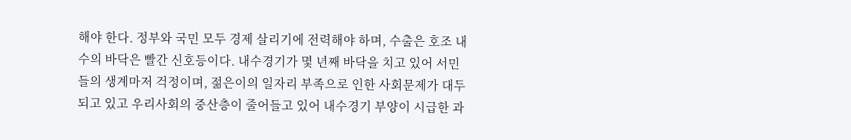해야 한다. 정부와 국민 모두 경제 살리기에 전력해야 하며, 수출은 호조 내수의 바닥은 빨간 신호등이다. 내수경기가 몇 년째 바닥을 치고 있어 서민들의 생계마저 걱정이며, 젊은이의 일자리 부족으로 인한 사회문제가 대두되고 있고 우리사회의 중산층이 줄어들고 있어 내수경기 부양이 시급한 과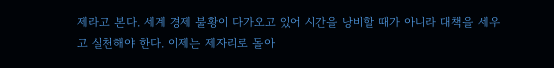제라고 본다. 세계 경제 불황이 다가오고 있어 시간을 낭비할 때가 아니라 대책을 세우고 실천해야 한다. 이제는 제자리로 돌아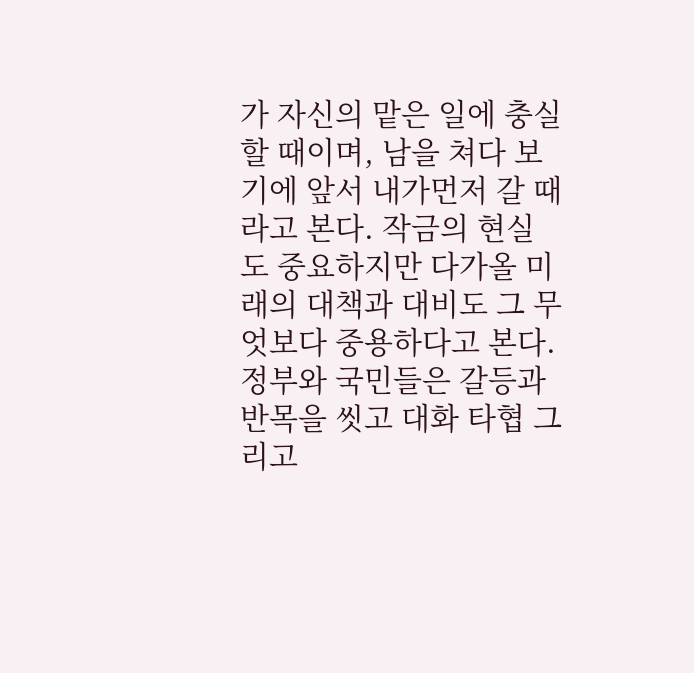가 자신의 맡은 일에 충실 할 때이며, 남을 쳐다 보기에 앞서 내가먼저 갈 때라고 본다. 작금의 현실도 중요하지만 다가올 미래의 대책과 대비도 그 무엇보다 중용하다고 본다. 정부와 국민들은 갈등과 반목을 씻고 대화 타협 그리고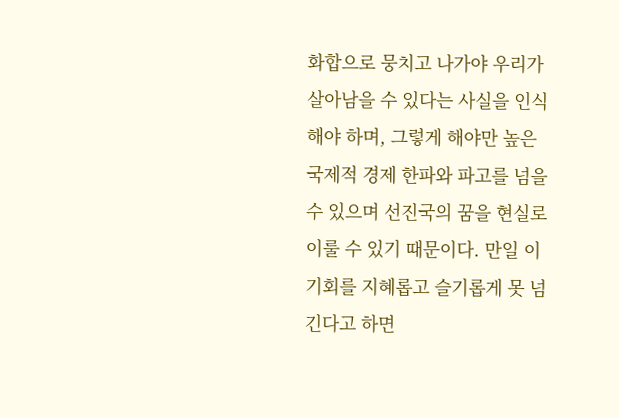화합으로 뭉치고 나가야 우리가 살아남을 수 있다는 사실을 인식해야 하며, 그렇게 해야만 높은 국제적 경제 한파와 파고를 넘을 수 있으며 선진국의 꿈을 현실로 이룰 수 있기 때문이다. 만일 이 기회를 지혜롭고 슬기롭게 못 넘긴다고 하면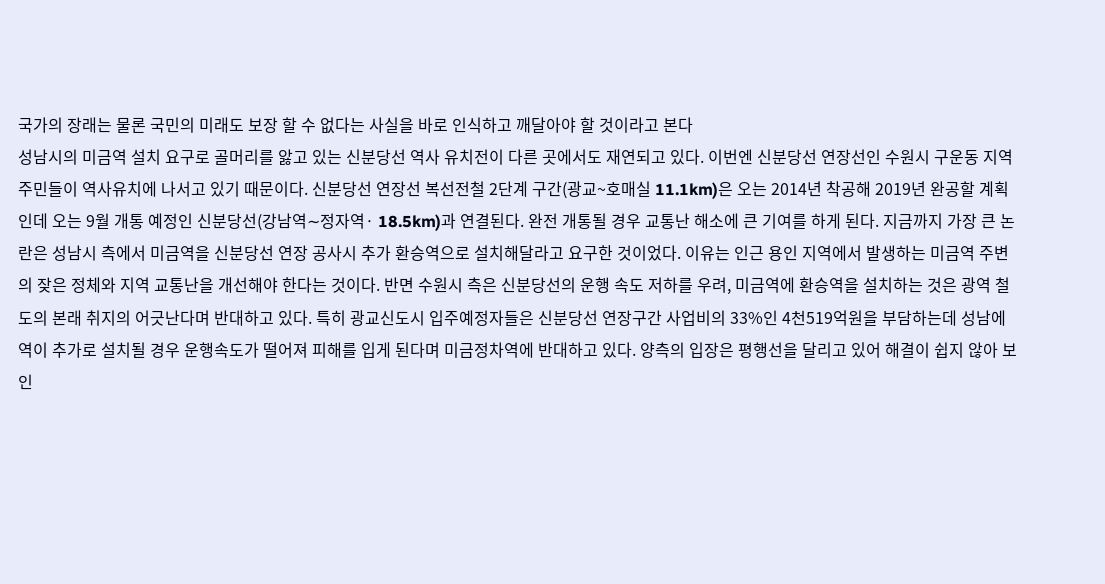국가의 장래는 물론 국민의 미래도 보장 할 수 없다는 사실을 바로 인식하고 깨달아야 할 것이라고 본다
성남시의 미금역 설치 요구로 골머리를 앓고 있는 신분당선 역사 유치전이 다른 곳에서도 재연되고 있다. 이번엔 신분당선 연장선인 수원시 구운동 지역 주민들이 역사유치에 나서고 있기 때문이다. 신분당선 연장선 복선전철 2단계 구간(광교~호매실 11.1km)은 오는 2014년 착공해 2019년 완공할 계획인데 오는 9월 개통 예정인 신분당선(강남역∼정자역· 18.5km)과 연결된다. 완전 개통될 경우 교통난 해소에 큰 기여를 하게 된다. 지금까지 가장 큰 논란은 성남시 측에서 미금역을 신분당선 연장 공사시 추가 환승역으로 설치해달라고 요구한 것이었다. 이유는 인근 용인 지역에서 발생하는 미금역 주변의 잦은 정체와 지역 교통난을 개선해야 한다는 것이다. 반면 수원시 측은 신분당선의 운행 속도 저하를 우려, 미금역에 환승역을 설치하는 것은 광역 철도의 본래 취지의 어긋난다며 반대하고 있다. 특히 광교신도시 입주예정자들은 신분당선 연장구간 사업비의 33%인 4천519억원을 부담하는데 성남에 역이 추가로 설치될 경우 운행속도가 떨어져 피해를 입게 된다며 미금정차역에 반대하고 있다. 양측의 입장은 평행선을 달리고 있어 해결이 쉽지 않아 보인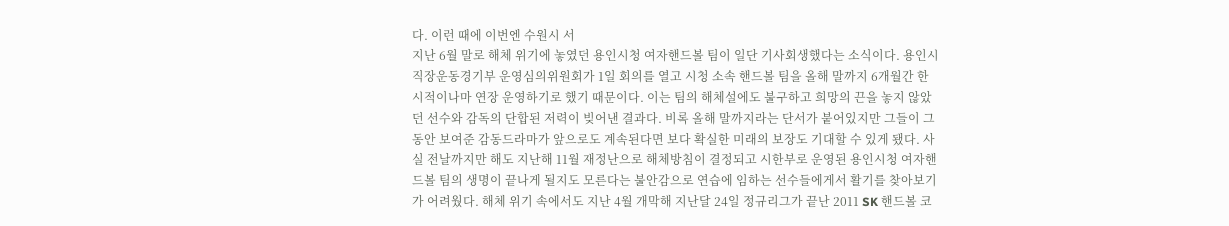다. 이런 때에 이번엔 수원시 서
지난 6월 말로 해체 위기에 놓였던 용인시청 여자핸드볼 팀이 일단 기사회생했다는 소식이다. 용인시 직장운동경기부 운영심의위원회가 1일 회의를 열고 시청 소속 핸드볼 팀을 올해 말까지 6개월간 한시적이나마 연장 운영하기로 했기 때문이다. 이는 팀의 해체설에도 불구하고 희망의 끈을 놓지 않았던 선수와 감독의 단합된 저력이 빚어낸 결과다. 비록 올해 말까지라는 단서가 붙어있지만 그들이 그동안 보여준 감동드라마가 앞으로도 계속된다면 보다 확실한 미래의 보장도 기대할 수 있게 됐다. 사실 전날까지만 해도 지난해 11월 재정난으로 해체방침이 결정되고 시한부로 운영된 용인시청 여자핸드볼 팀의 생명이 끝나게 될지도 모른다는 불안감으로 연습에 임하는 선수들에게서 활기를 찾아보기가 어려웠다. 해체 위기 속에서도 지난 4월 개막해 지난달 24일 정규리그가 끝난 2011 SK 핸드볼 코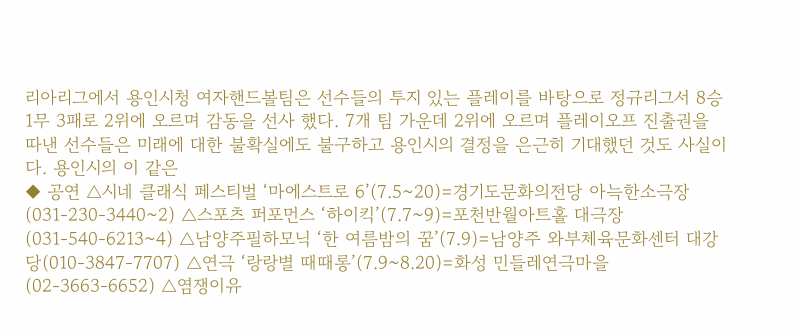리아리그에서 용인시청 여자핸드볼팀은 선수들의 투지 있는 플레이를 바탕으로 정규리그서 8승 1무 3패로 2위에 오르며 감동을 선사 했다. 7개 팀 가운데 2위에 오르며 플레이오프 진출권을 따낸 선수들은 미래에 대한 불확실에도 불구하고 용인시의 결정을 은근히 기대했던 것도 사실이다. 용인시의 이 같은
◆ 공연 △시네 클래식 페스티벌 ‘마에스트로 6’(7.5~20)=경기도문화의전당 아늑한소극장(031-230-3440~2) △스포츠 퍼포먼스 ‘하이킥’(7.7~9)=포천반월아트홀 대극장(031-540-6213~4) △남양주필하모닉 ‘한 여름밤의 꿈’(7.9)=남양주 와부체육문화센터 대강당(010-3847-7707) △연극 ‘랑랑별 때때롱’(7.9~8.20)=화성 민들레연극마을(02-3663-6652) △염쟁이유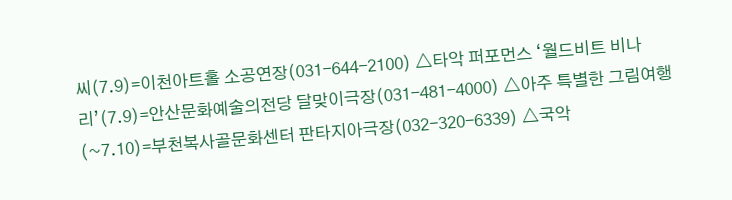씨(7.9)=이천아트홀 소공연장(031-644-2100) △타악 퍼포먼스 ‘월드비트 비나리’(7.9)=안산문화예술의전당 달맞이극장(031-481-4000) △아주 특별한 그림여행(~7.10)=부천복사골문화센터 판타지아극장(032-320-6339) △국악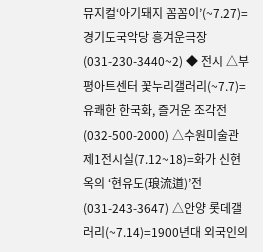뮤지컬‘아기돼지 꼼꼼이’(~7.27)=경기도국악당 흥겨운극장(031-230-3440~2) ◆ 전시 △부평아트센터 꽃누리갤러리(~7.7)=유쾌한 한국화, 즐거운 조각전(032-500-2000) △수원미술관 제1전시실(7.12~18)=화가 신현옥의 ‘현유도(琅流道)’전(031-243-3647) △안양 롯데갤러리(~7.14)=1900년대 외국인의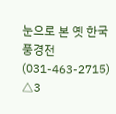눈으로 본 옛 한국풍경전(031-463-2715) △3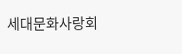세대문화사랑회